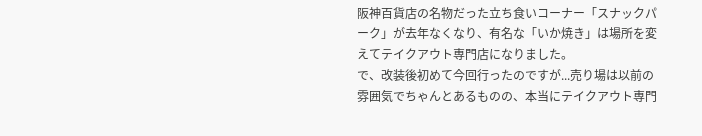阪神百貨店の名物だった立ち食いコーナー「スナックパーク」が去年なくなり、有名な「いか焼き」は場所を変えてテイクアウト専門店になりました。
で、改装後初めて今回行ったのですが...売り場は以前の雰囲気でちゃんとあるものの、本当にテイクアウト専門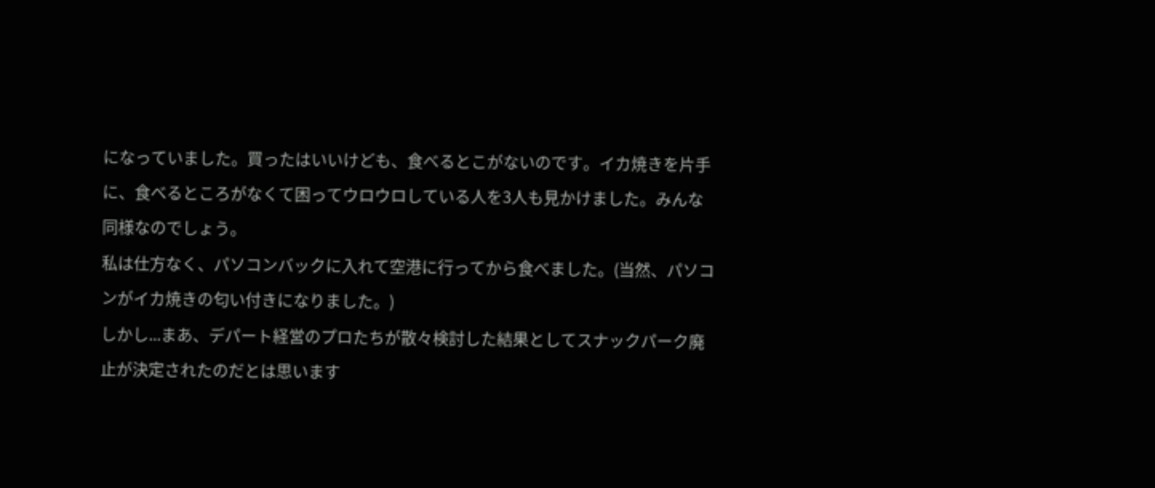になっていました。買ったはいいけども、食べるとこがないのです。イカ焼きを片手に、食べるところがなくて困ってウロウロしている人を3人も見かけました。みんな同様なのでしょう。
私は仕方なく、パソコンバックに入れて空港に行ってから食べました。(当然、パソコンがイカ焼きの匂い付きになりました。)
しかし...まあ、デパート経営のプロたちが散々検討した結果としてスナックパーク廃止が決定されたのだとは思います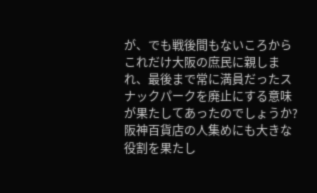が、でも戦後間もないころからこれだけ大阪の庶民に親しまれ、最後まで常に満員だったスナックパークを廃止にする意味が果たしてあったのでしょうか?阪神百貨店の人集めにも大きな役割を果たし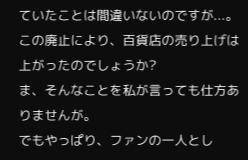ていたことは間違いないのですが...。この廃止により、百貨店の売り上げは上がったのでしょうか?
ま、そんなことを私が言っても仕方ありませんが。
でもやっぱり、ファンの一人とし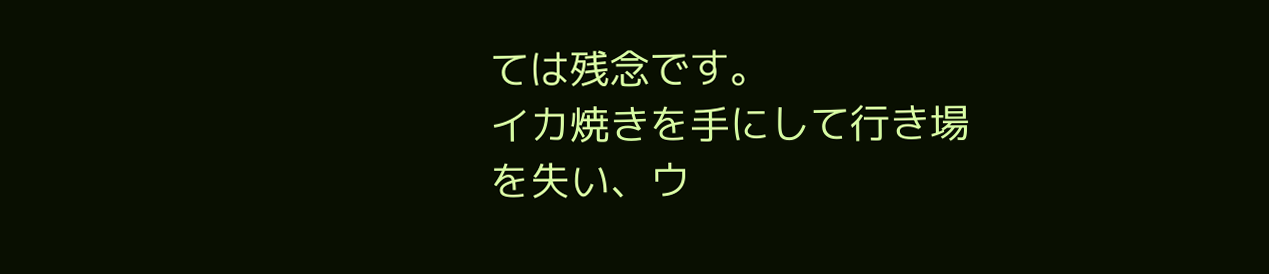ては残念です。
イカ焼きを手にして行き場を失い、ウ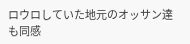ロウロしていた地元のオッサン達も同感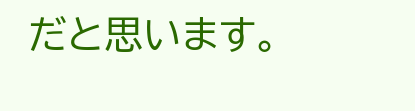だと思います。